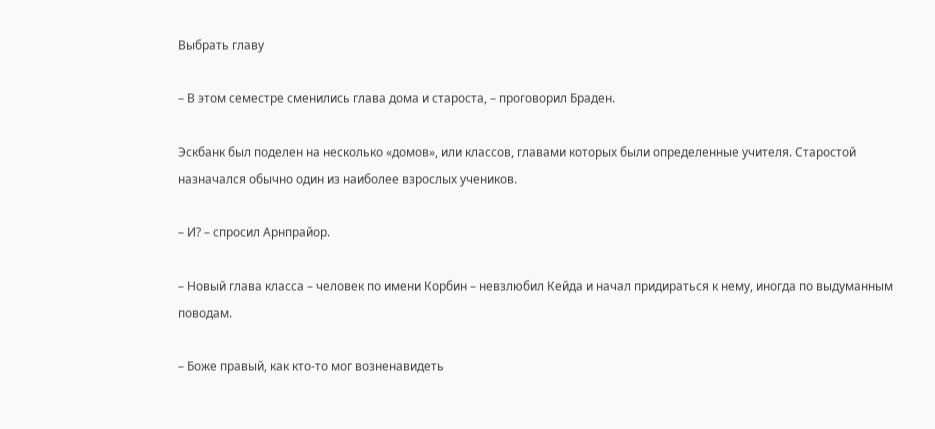Выбрать главу

– В этом семестре сменились глава дома и староста, – проговорил Браден.

Эскбанк был поделен на несколько «домов», или классов, главами которых были определенные учителя. Старостой назначался обычно один из наиболее взрослых учеников.

– И? – спросил Арнпрайор.

– Новый глава класса – человек по имени Корбин – невзлюбил Кейда и начал придираться к нему, иногда по выдуманным поводам.

– Боже правый, как кто-то мог возненавидеть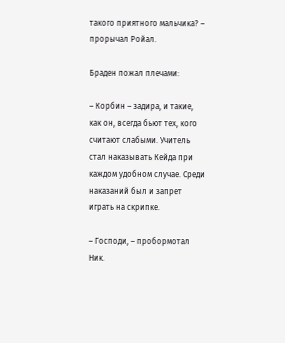такого приятного мальчика? – прорычал Ройал.

Браден пожал плечами:

– Корбин – задира, и такие, как он, всегда бьют тех, кого считают слабыми. Учитель стал наказывать Кейда при каждом удобном случае. Среди наказаний был и запрет играть на скрипке.

– Господи, – пробормотал Ник.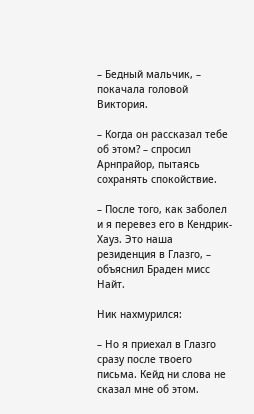– Бедный мальчик, – покачала головой Виктория.

– Когда он рассказал тебе об этом? – спросил Арнпрайор, пытаясь сохранять спокойствие.

– После того, как заболел и я перевез его в Кендрик-Хауз. Это наша резиденция в Глазго, – объяснил Браден мисс Найт.

Ник нахмурился:

– Но я приехал в Глазго сразу после твоего письма. Кейд ни слова не сказал мне об этом.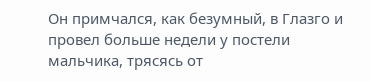Он примчался, как безумный, в Глазго и провел больше недели у постели мальчика, трясясь от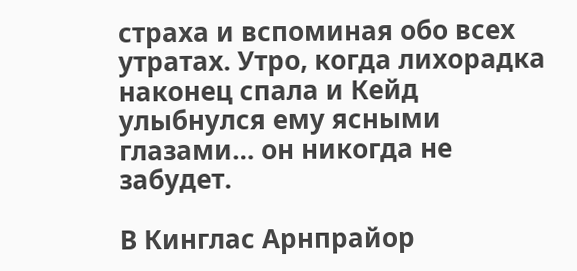страха и вспоминая обо всех утратах. Утро, когда лихорадка наконец спала и Кейд улыбнулся ему ясными глазами… он никогда не забудет.

В Кинглас Арнпрайор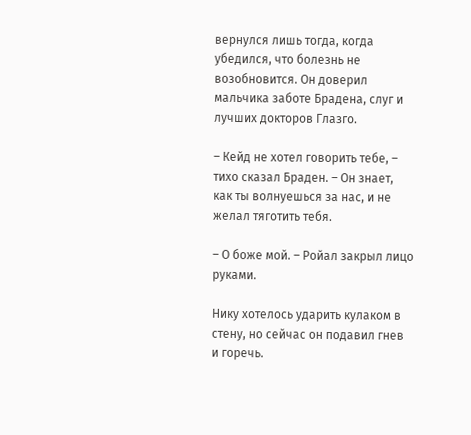вернулся лишь тогда, когда убедился, что болезнь не возобновится. Он доверил мальчика заботе Брадена, слуг и лучших докторов Глазго.

– Кейд не хотел говорить тебе, – тихо сказал Браден. – Он знает, как ты волнуешься за нас, и не желал тяготить тебя.

– О боже мой. – Ройал закрыл лицо руками.

Нику хотелось ударить кулаком в стену, но сейчас он подавил гнев и горечь.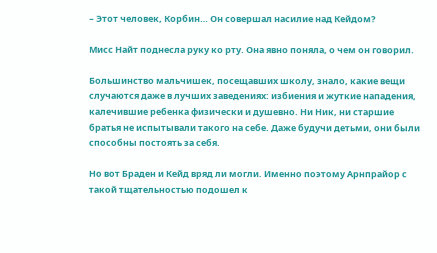– Этот человек, Корбин… Он совершал насилие над Кейдом?

Мисс Найт поднесла руку ко рту. Она явно поняла, о чем он говорил.

Большинство мальчишек, посещавших школу, знало, какие вещи случаются даже в лучших заведениях: избиения и жуткие нападения, калечившие ребенка физически и душевно. Ни Ник, ни старшие братья не испытывали такого на себе. Даже будучи детьми, они были способны постоять за себя.

Но вот Браден и Кейд вряд ли могли. Именно поэтому Арнпрайор с такой тщательностью подошел к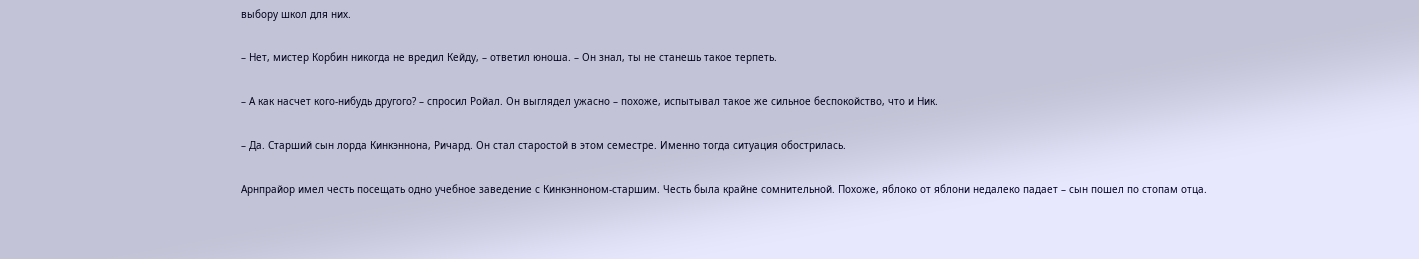выбору школ для них.

– Нет, мистер Корбин никогда не вредил Кейду, – ответил юноша. – Он знал, ты не станешь такое терпеть.

– А как насчет кого-нибудь другого? – спросил Ройал. Он выглядел ужасно – похоже, испытывал такое же сильное беспокойство, что и Ник.

– Да. Старший сын лорда Кинкэннона, Ричард. Он стал старостой в этом семестре. Именно тогда ситуация обострилась.

Арнпрайор имел честь посещать одно учебное заведение с Кинкэнноном-старшим. Честь была крайне сомнительной. Похоже, яблоко от яблони недалеко падает – сын пошел по стопам отца.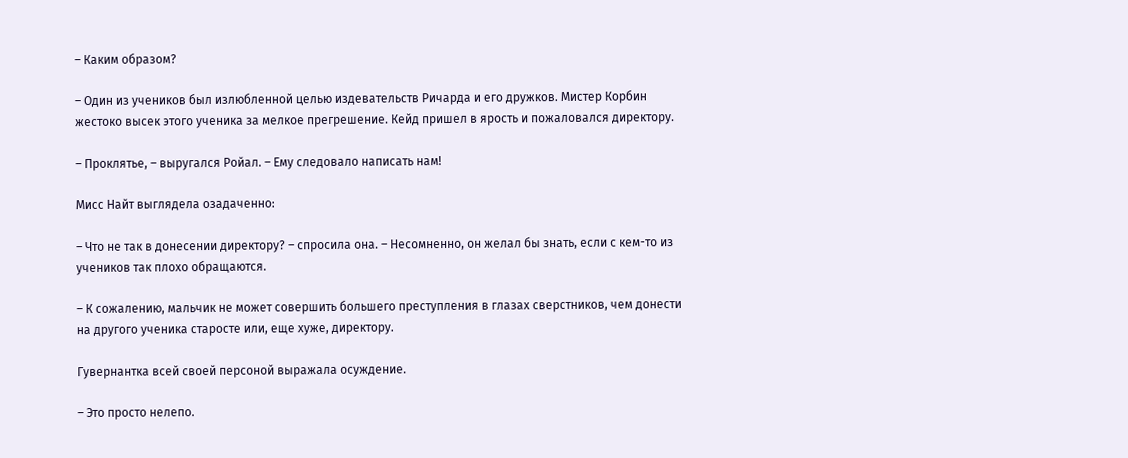– Каким образом?

– Один из учеников был излюбленной целью издевательств Ричарда и его дружков. Мистер Корбин жестоко высек этого ученика за мелкое прегрешение. Кейд пришел в ярость и пожаловался директору.

– Проклятье, – выругался Ройал. – Ему следовало написать нам!

Мисс Найт выглядела озадаченно:

– Что не так в донесении директору? – спросила она. – Несомненно, он желал бы знать, если с кем-то из учеников так плохо обращаются.

– К сожалению, мальчик не может совершить большего преступления в глазах сверстников, чем донести на другого ученика старосте или, еще хуже, директору.

Гувернантка всей своей персоной выражала осуждение.

– Это просто нелепо.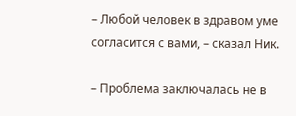– Любой человек в здравом уме согласится с вами, – сказал Ник.

– Проблема заключалась не в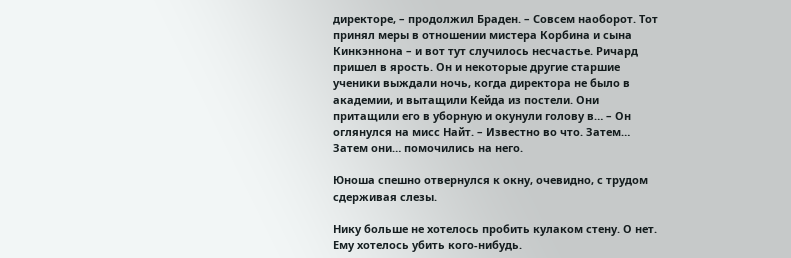директоре, – продолжил Браден. – Совсем наоборот. Тот принял меры в отношении мистера Корбина и сына Кинкэннона – и вот тут случилось несчастье. Ричард пришел в ярость. Он и некоторые другие старшие ученики выждали ночь, когда директора не было в академии, и вытащили Кейда из постели. Они притащили его в уборную и окунули голову в… – Он оглянулся на мисс Найт. – Известно во что. Затем… Затем они… помочились на него.

Юноша спешно отвернулся к окну, очевидно, с трудом сдерживая слезы.

Нику больше не хотелось пробить кулаком стену. О нет. Ему хотелось убить кого-нибудь.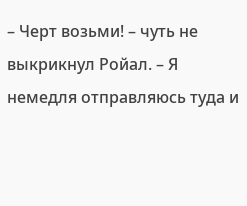– Черт возьми! – чуть не выкрикнул Ройал. – Я немедля отправляюсь туда и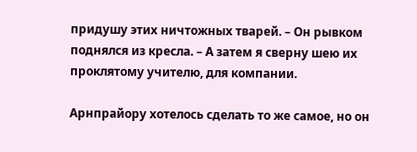придушу этих ничтожных тварей. – Он рывком поднялся из кресла. – А затем я сверну шею их проклятому учителю, для компании.

Арнпрайору хотелось сделать то же самое, но он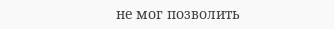не мог позволить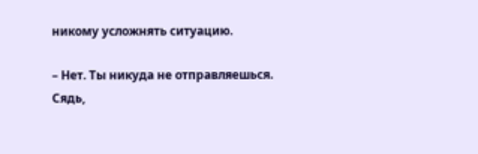никому усложнять ситуацию.

– Нет. Ты никуда не отправляешься. Сядь,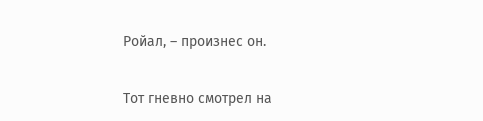Ройал, – произнес он.

Тот гневно смотрел на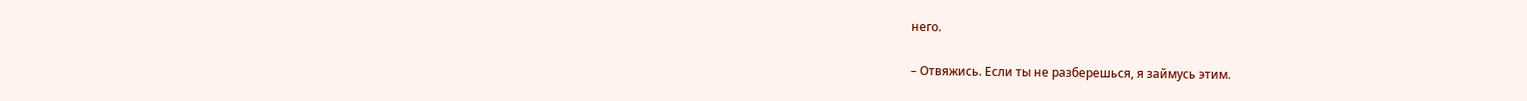него.

– Отвяжись. Если ты не разберешься, я займусь этим.